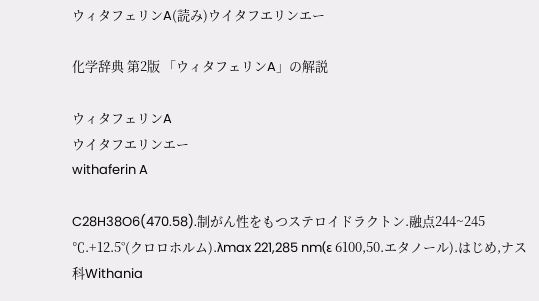ウィタフェリンA(読み)ウイタフエリンエー

化学辞典 第2版 「ウィタフェリンA」の解説

ウィタフェリンA
ウイタフエリンエー
withaferin A

C28H38O6(470.58).制がん性をもつステロイドラクトン.融点244~245 ℃.+12.5°(クロロホルム).λmax 221,285 nm(ε 6100,50.エタノール).はじめ,ナス科Withania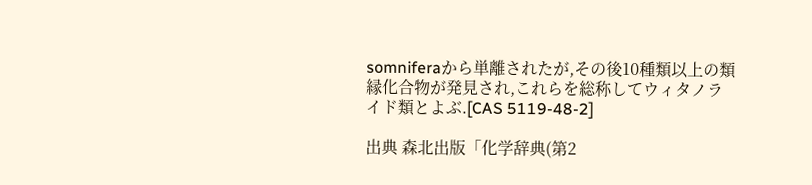somniferaから単離されたが,その後10種類以上の類縁化合物が発見され,これらを総称してウィタノライド類とよぶ.[CAS 5119-48-2]

出典 森北出版「化学辞典(第2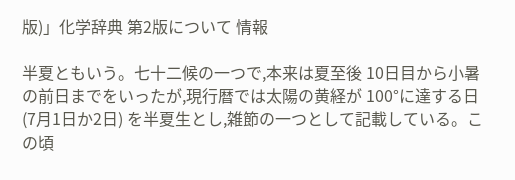版)」化学辞典 第2版について 情報

半夏ともいう。七十二候の一つで,本来は夏至後 10日目から小暑の前日までをいったが,現行暦では太陽の黄経が 100°に達する日 (7月1日か2日) を半夏生とし,雑節の一つとして記載している。この頃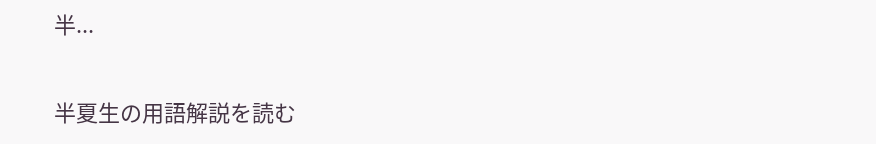半...

半夏生の用語解説を読む